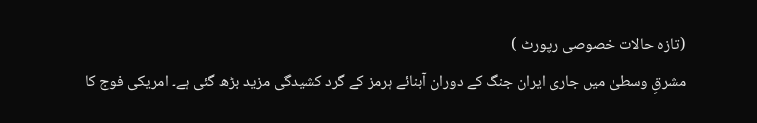(تازہ حالات خصوصی رپورٹ )
مشرقِ وسطیٰ میں جاری ایران جنگ کے دوران آبنائے ہرمز کے گرد کشیدگی مزید بڑھ گئی ہے۔ امریکی فوج کا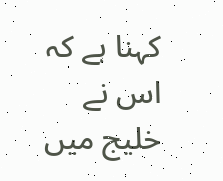کہنا ہے کہ اس نے خلیج میں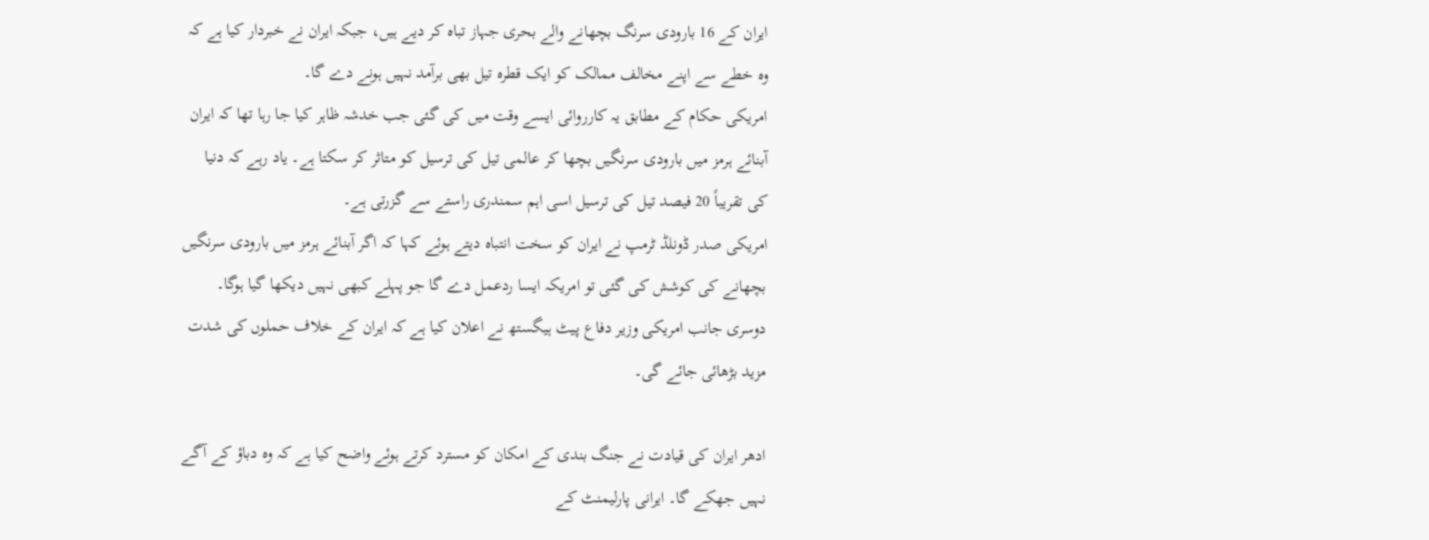ایران کے 16 بارودی سرنگ بچھانے والے بحری جہاز تباہ کر دیے ہیں، جبکہ ایران نے خبردار کیا ہے کہ وہ خطے سے اپنے مخالف ممالک کو ایک قطرہ تیل بھی برآمد نہیں ہونے دے گا۔
امریکی حکام کے مطابق یہ کارروائی ایسے وقت میں کی گئی جب خدشہ ظاہر کیا جا رہا تھا کہ ایران آبنائے ہرمز میں بارودی سرنگیں بچھا کر عالمی تیل کی ترسیل کو متاثر کر سکتا ہے۔ یاد رہے کہ دنیا کی تقریباً 20 فیصد تیل کی ترسیل اسی اہم سمندری راستے سے گزرتی ہے۔
امریکی صدر ڈونلڈ ٹرمپ نے ایران کو سخت انتباہ دیتے ہوئے کہا کہ اگر آبنائے ہرمز میں بارودی سرنگیں بچھانے کی کوشش کی گئی تو امریکہ ایسا ردعمل دے گا جو پہلے کبھی نہیں دیکھا گیا ہوگا۔ دوسری جانب امریکی وزیر دفاع پیٹ ہیگستھ نے اعلان کیا ہے کہ ایران کے خلاف حملوں کی شدت مزید بڑھائی جائے گی۔

ادھر ایران کی قیادت نے جنگ بندی کے امکان کو مسترد کرتے ہوئے واضح کیا ہے کہ وہ دباؤ کے آگے نہیں جھکے گا۔ ایرانی پارلیمنٹ کے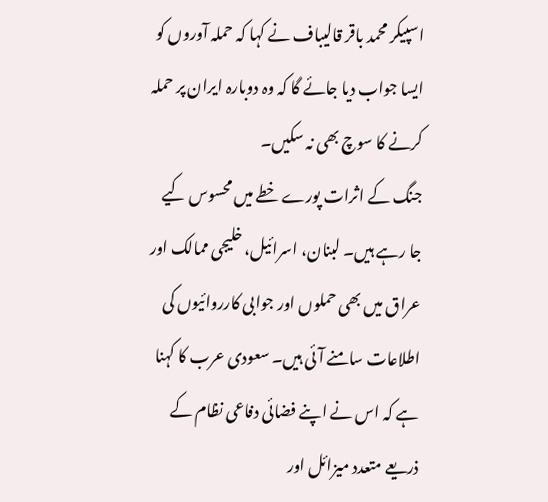اسپیکر محمد باقر قالیباف نے کہا کہ حملہ آوروں کو ایسا جواب دیا جائے گا کہ وہ دوبارہ ایران پر حملہ کرنے کا سوچ بھی نہ سکیں۔
جنگ کے اثرات پورے خطے میں محسوس کیے جا رہے ہیں۔ لبنان، اسرائیل، خلیجی ممالک اور عراق میں بھی حملوں اور جوابی کارروائیوں کی اطلاعات سامنے آئی ہیں۔ سعودی عرب کا کہنا ہے کہ اس نے اپنے فضائی دفاعی نظام کے ذریعے متعدد میزائل اور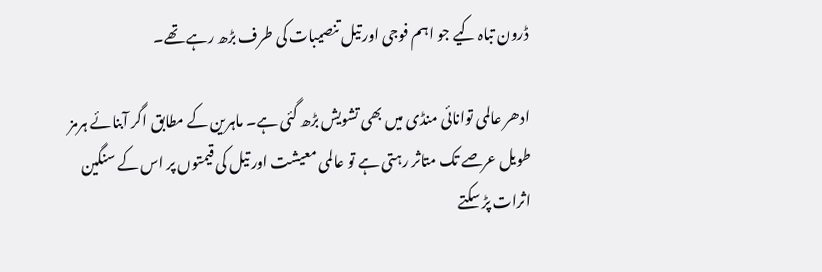ڈرون تباہ کیے جو اہم فوجی اور تیل تنصیبات کی طرف بڑھ رہے تھے۔

ادھر عالمی توانائی منڈی میں بھی تشویش بڑھ گئی ہے۔ ماہرین کے مطابق اگر آبنائے ہرمز طویل عرصے تک متاثر رہتی ہے تو عالمی معیشت اور تیل کی قیمتوں پر اس کے سنگین اثرات پڑ سکتے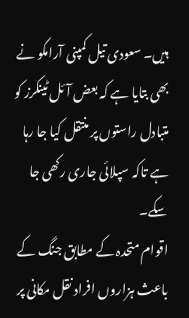ہیں۔ سعودی تیل کمپنی آرامکو نے بھی بتایا ہے کہ بعض آئل ٹینکرز کو متبادل راستوں پر منتقل کیا جا رہا ہے تاکہ سپلائی جاری رکھی جا سکے۔
اقوام متحدہ کے مطابق جنگ کے باعث ہزاروں افراد نقل مکانی پر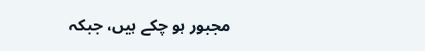مجبور ہو چکے ہیں، جبکہ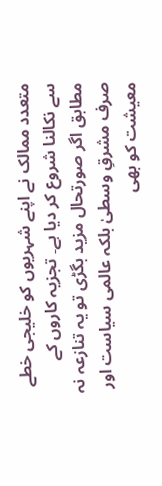متعدد ممالک نے اپنے شہریوں کو خلیجی خطے سے نکالنا شروع کر دیا ہے۔ تجزیہ کاروں کے مطابق اگر صورتحال مزید بگڑی تو یہ تنازعہ نہ صرف مشرقِ وسطیٰ بلکہ عالمی سیاست اور معیشت کو بھی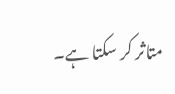متاثر کر سکتا ہے۔